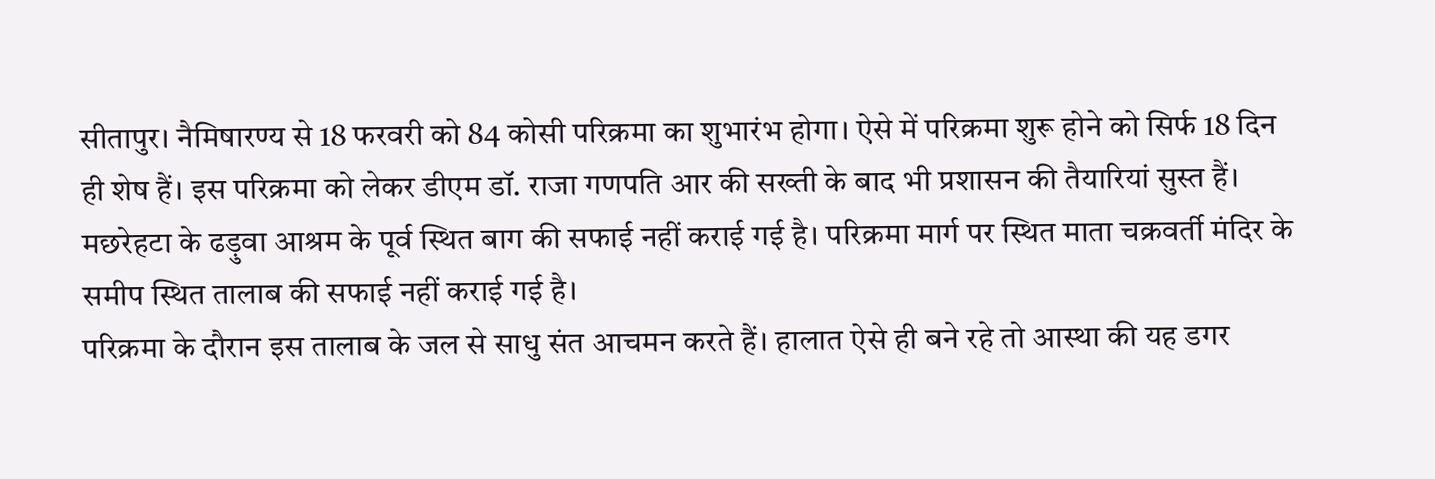सीतापुर। नैमिषारण्य से 18 फरवरी को 84 कोसी परिक्रमा का शुभारंभ होगा। ऐसे में परिक्रमा शुरू होने को सिर्फ 18 दिन ही शेष हैं। इस परिक्रमा को लेकर डीएम डॉ. राजा गणपति आर की सख्ती के बाद भी प्रशासन की तैयारियां सुस्त हैं। मछरेहटा के ढड़ुवा आश्रम के पूर्व स्थित बाग की सफाई नहीं कराई गई है। परिक्रमा मार्ग पर स्थित माता चक्रवर्ती मंदिर के समीप स्थित तालाब की सफाई नहीं कराई गई है।
परिक्रमा के दौरान इस तालाब के जल से साधु संत आचमन करते हैं। हालात ऐसे ही बने रहे तो आस्था की यह डगर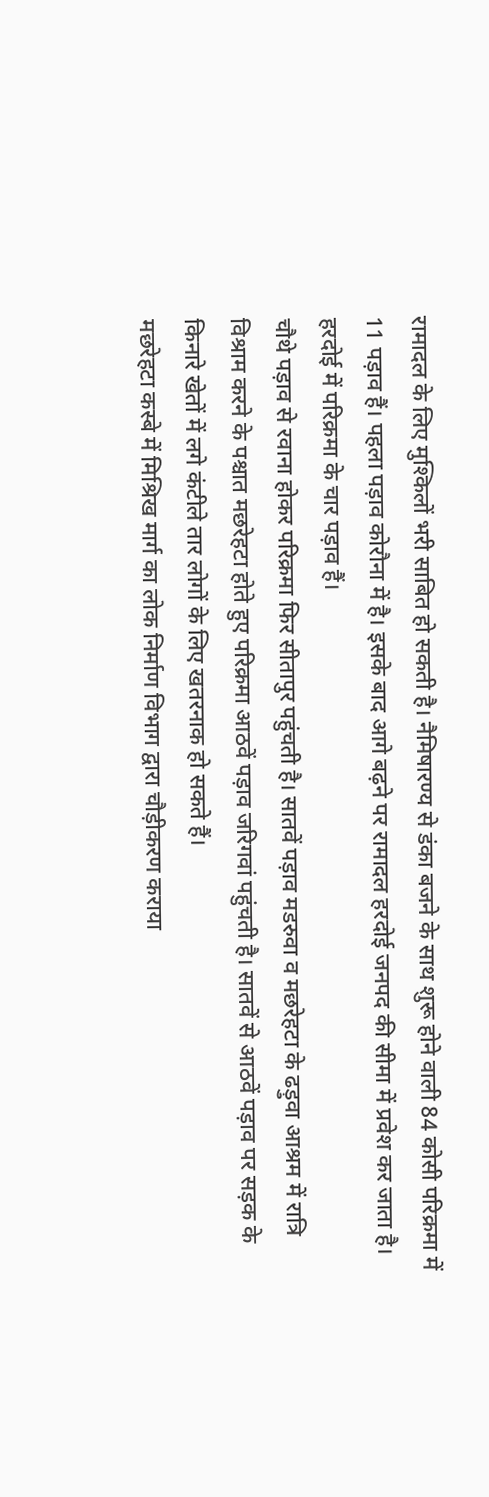रामादल के लिए मुश्किलों भरी साबित हो सकती है। नैमिषारण्य से डंका बजने के साथ शुरू होने वाली 84 कोसी परिक्रमा में 11 पड़ाव हैं। पहला पड़ाव कोरौना में है। इसके बाद आगे बढ़ने पर रामादल हरदोई जनपद की सीमा में प्रवेश कर जाता है। हरदोई में परिक्रमा के चार पड़ाव हैं।
चौथे पड़ाव से रवाना होकर परिक्रमा फिर सीतापुर पहुंचती है। सातवें पड़ाव मडरुवा व मछरेहटा के ढड़ुवा आश्रम में रात्रि विश्राम करने के पश्चात मछरेहटा होते हुए परिक्रमा आठवें पड़ाव जरिगवां पहुंचती है। सातवें से आठवें पड़ाव पर सड़क के किनारे खेतों में लगे कंटीले तार लोगों के लिए खतरनाक हो सकते हैं।
मछरेहटा कस्बे में मिश्रिख मार्ग का लोक निर्माण विभाग द्वारा चौड़ीकरण कराया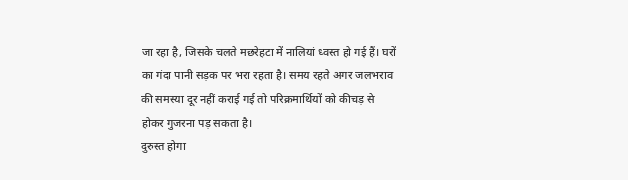जा रहा है, जिसके चलते मछरेहटा में नालियां ध्वस्त हो गई हैं। घरों का गंदा पानी सड़क पर भरा रहता है। समय रहते अगर जलभराव की समस्या दूर नहीं कराई गई तो परिक्रमार्थियों को कीचड़ से होकर गुजरना पड़ सकता है।
दुरुस्त होगा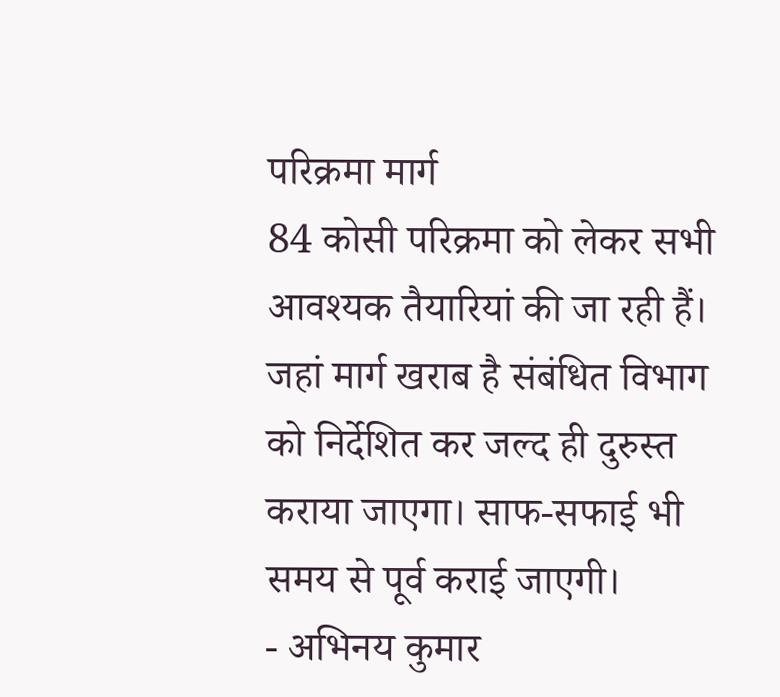परिक्रमा मार्ग
84 कोसी परिक्रमा को लेकर सभी आवश्यक तैयारियां की जा रही हैं। जहां मार्ग खराब है संबंधित विभाग को निर्देशित कर जल्द ही दुरुस्त कराया जाएगा। साफ-सफाई भी समय से पूर्व कराई जाएगी।
- अभिनय कुमार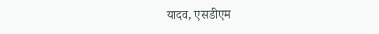यादव, एसडीएम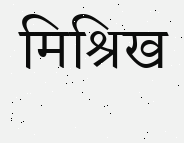मिश्रिख